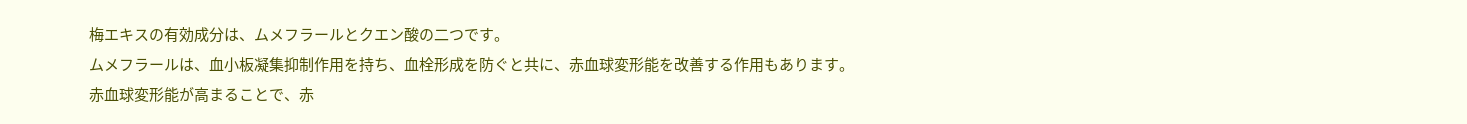梅エキスの有効成分は、ムメフラールとクエン酸の二つです。
ムメフラールは、血小板凝集抑制作用を持ち、血栓形成を防ぐと共に、赤血球変形能を改善する作用もあります。
赤血球変形能が高まることで、赤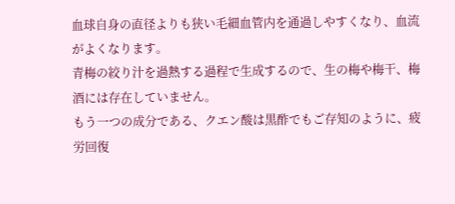血球自身の直径よりも狭い毛細血管内を通過しやすくなり、血流がよくなります。
青梅の絞り汁を過熱する過程で生成するので、生の梅や梅干、梅酒には存在していません。
もう一つの成分である、クエン酸は黒酢でもご存知のように、疲労回復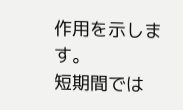作用を示します。
短期間では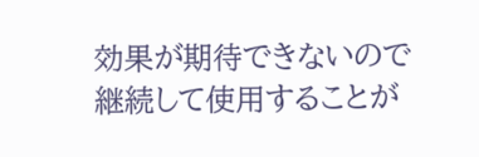効果が期待できないので継続して使用することが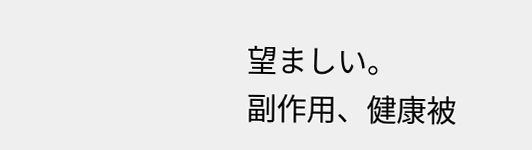望ましい。
副作用、健康被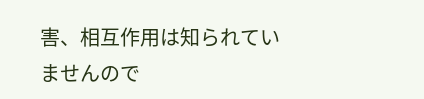害、相互作用は知られていませんので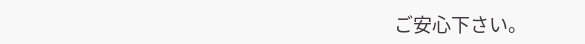ご安心下さい。